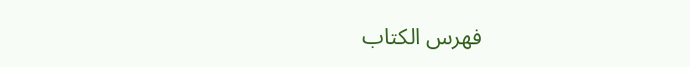فهرس الكتاب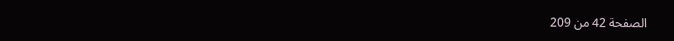الصفحة 42 من 209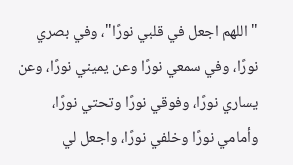"اللهم اجعل في قلبي نورًا"، وفي بصري نورًا، وفي سمعي نورًا وعن يميني نورًا، وعن يساري نورًا، وفوقي نورًا وتحتي نورًا، وأمامي نورًا وخلفي نورًا، واجعل لي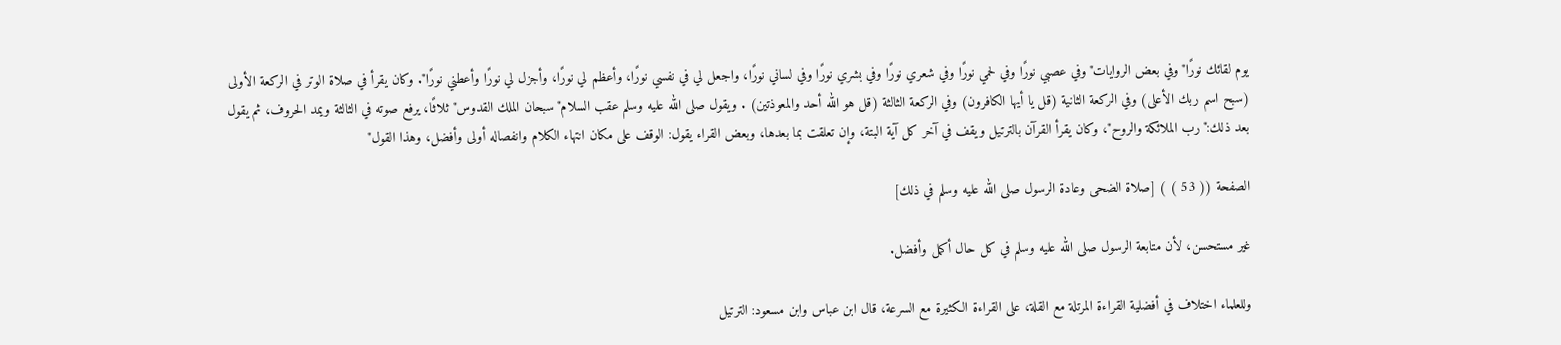يوم لقائك نورًا"وفي بعض الروايات"وفي عصبي نورًا وفي لحمي نورًا وفي شعري نورًا وفي بشري نورًا وفي لساني نورًا، واجعل لي في نفسي نورًا، وأعظم لي نورًا، وأجزل لي نورًا وأعطني نورًا". وكان يقرأ في صلاة الوتر في الركعة الأولى (سبح اسم ربك الأعلى) وفي الركعة الثانية (قل يا أيها الكافرون) وفي الركعة الثالثة (قل هو الله أحد والمعوذتين) . ويقول صلى الله عليه وسلم عقب السلام"سبحان الملك القدوس"ثلاثًا، يرفع صوته في الثالثة ويمد الحروف، ثم يقول بعد ذلك:"رب الملائكة والروح"، وكان يقرأ القرآن بالترتيل ويقف في آخر كل آية البتة، وإن تعلقت بما بعدها، وبعض القراء يقول: الوقف على مكان انتهاء الكلام وانفصاله أولى وأفضل، وهذا القول"

الصفحة (( 53 ) ) [صلاة الضحى وعادة الرسول صلى الله عليه وسلم في ذلك]

غير مستحسن، لأن متابعة الرسول صلى الله عليه وسلم في كل حال أكمل وأفضل.

وللعلماء اختلاف في أفضلية القراءة المرتلة مع القلة، على القراءة الكثيرة مع السرعة، قال ابن عباس وابن مسعود: الترتيل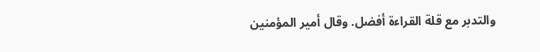والتدبر مع قلة القراءة أفضل. وقال أمير المؤمنين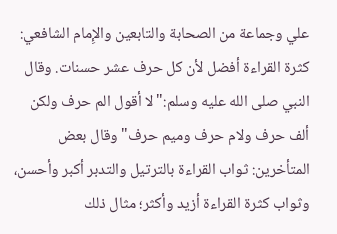علي وجماعة من الصحابة والتابعين والإِمام الشافعي: كثرة القراءة أفضل لأن كل حرف عشر حسنات. وقال النبي صلى الله عليه وسلم:"لا أقول الم حرف ولكن ألف حرف ولام حرف وميم حرف"وقال بعض المتأخرين: ثواب القراءة بالترتيل والتدبر أكبر وأحسن، وثواب كثرة القراءة أزيد وأكثر؛ مثال ذلك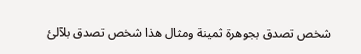شخص تصدق بجوهرة ثمينة ومثال هذا شخص تصدق بلآلئ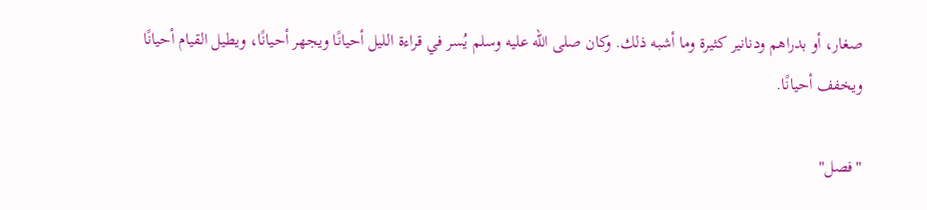صغار، أو بدراهم ودنانير كثيرة وما أشبه ذلك. وكان صلى الله عليه وسلم يُسر في قراءة الليل أحيانًا ويجهر أحيانًا، ويطيل القيام أحيانًا ويخفف أحيانًا.

"فصل"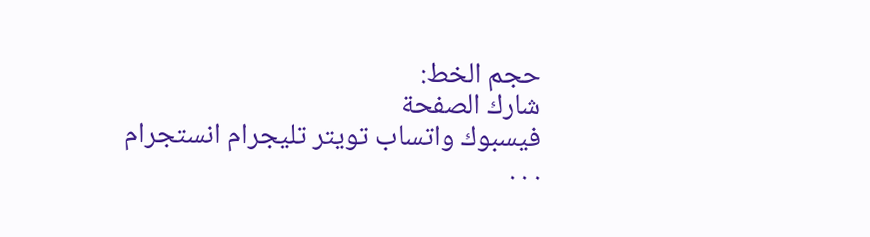حجم الخط:
شارك الصفحة
فيسبوك واتساب تويتر تليجرام انستجرام
. . .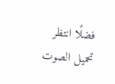فضلًا انتظر تحميل الصوت